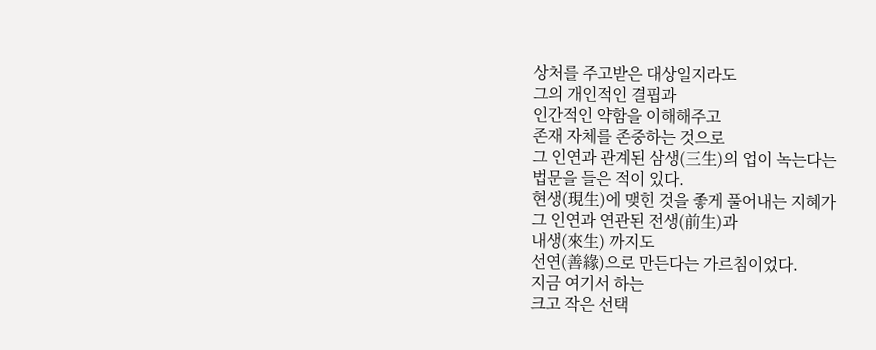상처를 주고받은 대상일지라도
그의 개인적인 결핍과
인간적인 약함을 이해해주고
존재 자체를 존중하는 것으로
그 인연과 관계된 삼생(三生)의 업이 녹는다는
법문을 들은 적이 있다.
현생(現生)에 맺힌 것을 좋게 풀어내는 지혜가
그 인연과 연관된 전생(前生)과
내생(來生) 까지도
선연(善緣)으로 만든다는 가르침이었다.
지금 여기서 하는
크고 작은 선택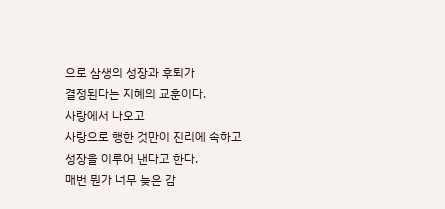으로 삼생의 성장과 후퇴가
결정된다는 지혜의 교훈이다.
사랑에서 나오고
사랑으로 행한 것만이 진리에 속하고
성장을 이루어 낸다고 한다.
매번 뭔가 너무 늦은 감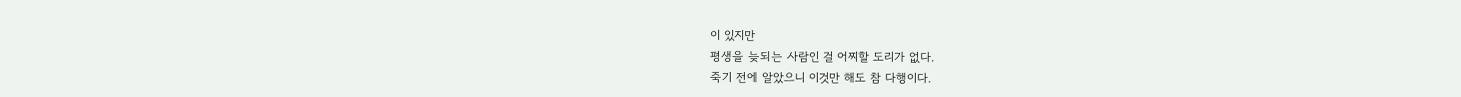이 있지만
평생을 늦되는 사람인 걸 어찌할 도리가 없다.
죽기 전에 알았으니 이것만 해도 참 다행이다.